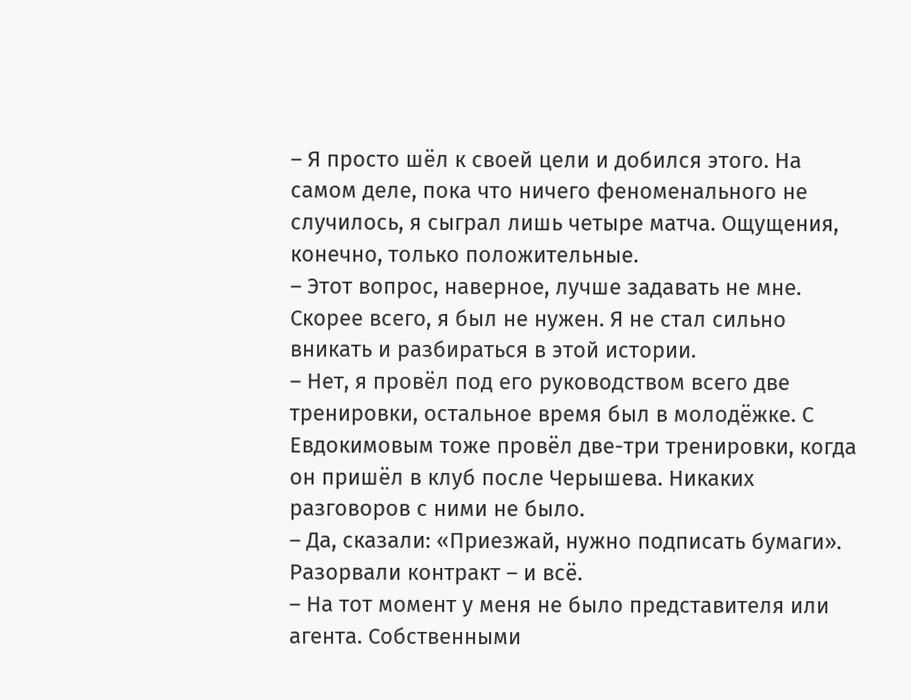– Я просто шёл к своей цели и добился этого. На самом деле, пока что ничего феноменального не случилось, я сыграл лишь четыре матча. Ощущения, конечно, только положительные.
– Этот вопрос, наверное, лучше задавать не мне. Скорее всего, я был не нужен. Я не стал сильно вникать и разбираться в этой истории.
– Нет, я провёл под его руководством всего две тренировки, остальное время был в молодёжке. С Евдокимовым тоже провёл две-три тренировки, когда он пришёл в клуб после Черышева. Никаких разговоров с ними не было.
– Да, сказали: «Приезжай, нужно подписать бумаги». Разорвали контракт – и всё.
– На тот момент у меня не было представителя или агента. Собственными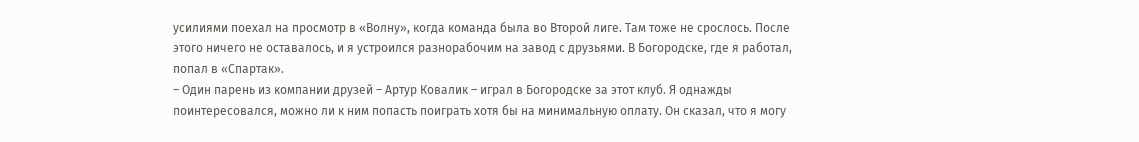усилиями поехал на просмотр в «Волну», когда команда была во Второй лиге. Там тоже не срослось. После этого ничего не оставалось, и я устроился разнорабочим на завод с друзьями. В Богородске, где я работал, попал в «Спартак».
– Один парень из компании друзей – Артур Ковалик – играл в Богородске за этот клуб. Я однажды поинтересовался, можно ли к ним попасть поиграть хотя бы на минимальную оплату. Он сказал, что я могу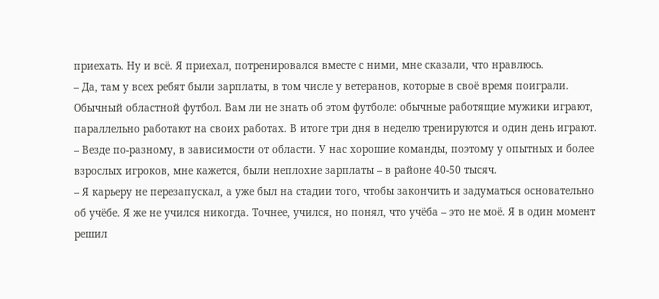приехать. Ну и всё. Я приехал, потренировался вместе с ними, мне сказали, что нравлюсь.
– Да, там у всех ребят были зарплаты, в том числе у ветеранов, которые в своё время поиграли. Обычный областной футбол. Вам ли не знать об этом футболе: обычные работящие мужики играют, параллельно работают на своих работах. В итоге три дня в неделю тренируются и один день играют.
– Везде по-разному, в зависимости от области. У нас хорошие команды, поэтому у опытных и более взрослых игроков, мне кажется, были неплохие зарплаты – в районе 40-50 тысяч.
– Я карьеру не перезапускал, а уже был на стадии того, чтобы закончить и задуматься основательно об учёбе. Я же не учился никогда. Точнее, учился, но понял, что учёба – это не моё. Я в один момент решил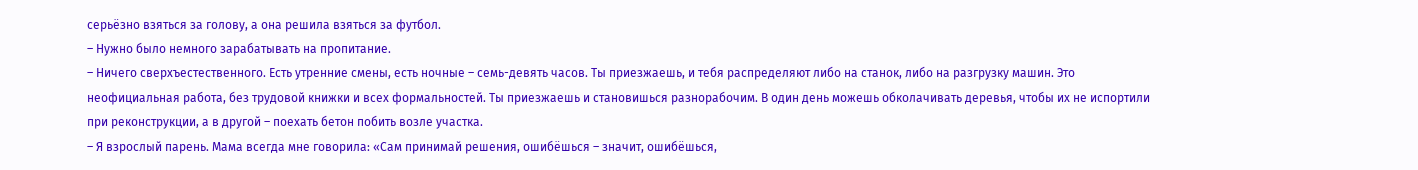серьёзно взяться за голову, а она решила взяться за футбол.
– Нужно было немного зарабатывать на пропитание.
– Ничего сверхъестественного. Есть утренние смены, есть ночные – семь-девять часов. Ты приезжаешь, и тебя распределяют либо на станок, либо на разгрузку машин. Это неофициальная работа, без трудовой книжки и всех формальностей. Ты приезжаешь и становишься разнорабочим. В один день можешь обколачивать деревья, чтобы их не испортили при реконструкции, а в другой – поехать бетон побить возле участка.
– Я взрослый парень. Мама всегда мне говорила: «Сам принимай решения, ошибёшься – значит, ошибёшься,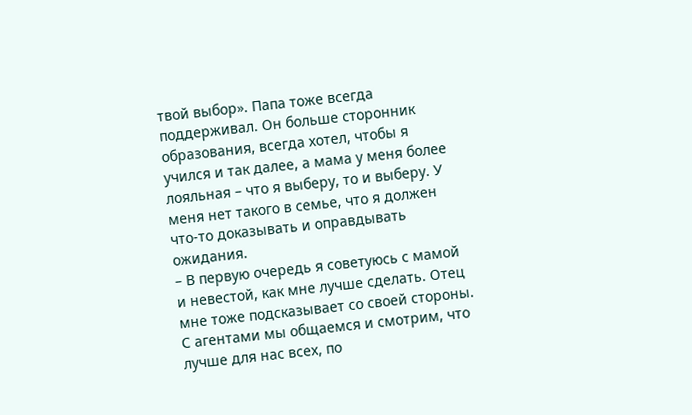твой выбор». Папа тоже всегда поддерживал. Он больше сторонник образования, всегда хотел, чтобы я учился и так далее, а мама у меня более лояльная – что я выберу, то и выберу. У меня нет такого в семье, что я должен что-то доказывать и оправдывать ожидания.
– В первую очередь я советуюсь с мамой и невестой, как мне лучше сделать. Отец мне тоже подсказывает со своей стороны. С агентами мы общаемся и смотрим, что лучше для нас всех, по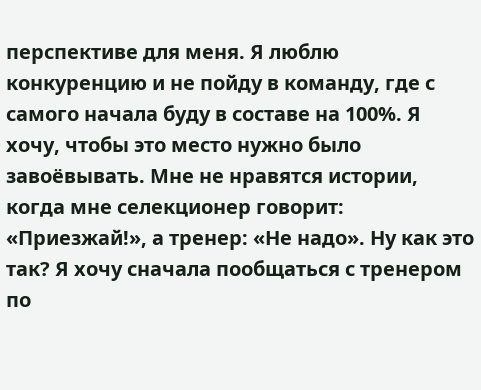перспективе для меня. Я люблю конкуренцию и не пойду в команду, где с самого начала буду в составе на 100%. Я хочу, чтобы это место нужно было завоёвывать. Мне не нравятся истории, когда мне селекционер говорит: «Приезжай!», а тренер: «Не надо». Ну как это так? Я хочу сначала пообщаться с тренером по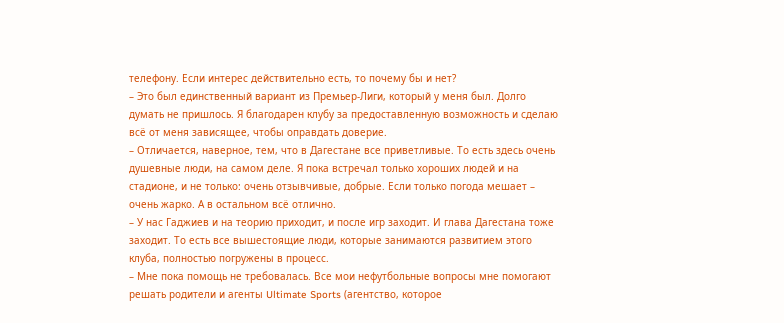телефону. Если интерес действительно есть, то почему бы и нет?
– Это был единственный вариант из Премьер-Лиги, который у меня был. Долго думать не пришлось. Я благодарен клубу за предоставленную возможность и сделаю всё от меня зависящее, чтобы оправдать доверие.
– Отличается, наверное, тем, что в Дагестане все приветливые. То есть здесь очень душевные люди, на самом деле. Я пока встречал только хороших людей и на стадионе, и не только: очень отзывчивые, добрые. Если только погода мешает – очень жарко. А в остальном всё отлично.
– У нас Гаджиев и на теорию приходит, и после игр заходит. И глава Дагестана тоже заходит. То есть все вышестоящие люди, которые занимаются развитием этого клуба, полностью погружены в процесс.
– Мне пока помощь не требовалась. Все мои нефутбольные вопросы мне помогают решать родители и агенты Ultimate Sports (агентство, которое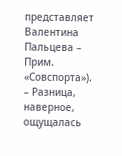представляет Валентина Пальцева – Прим. «Совспорта»).
– Разница, наверное, ощущалась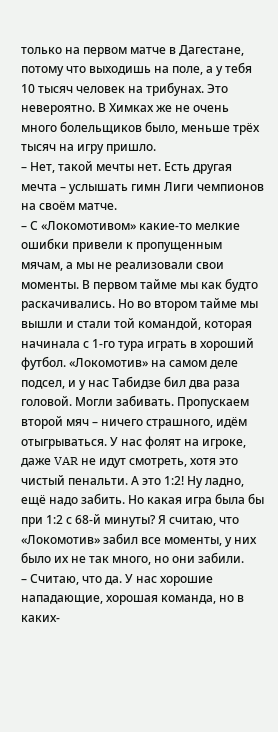только на первом матче в Дагестане, потому что выходишь на поле, а у тебя 10 тысяч человек на трибунах. Это невероятно. В Химках же не очень много болельщиков было, меньше трёх тысяч на игру пришло.
– Нет, такой мечты нет. Есть другая мечта – услышать гимн Лиги чемпионов на своём матче.
– С «Локомотивом» какие-то мелкие ошибки привели к пропущенным мячам, а мы не реализовали свои моменты. В первом тайме мы как будто раскачивались. Но во втором тайме мы вышли и стали той командой, которая начинала с 1-го тура играть в хороший футбол. «Локомотив» на самом деле подсел, и у нас Табидзе бил два раза головой. Могли забивать. Пропускаем второй мяч – ничего страшного, идём отыгрываться. У нас фолят на игроке, даже VAR не идут смотреть, хотя это чистый пенальти. А это 1:2! Ну ладно, ещё надо забить. Но какая игра была бы при 1:2 с 68-й минуты? Я считаю, что «Локомотив» забил все моменты, у них было их не так много, но они забили.
– Считаю, что да. У нас хорошие нападающие, хорошая команда, но в каких-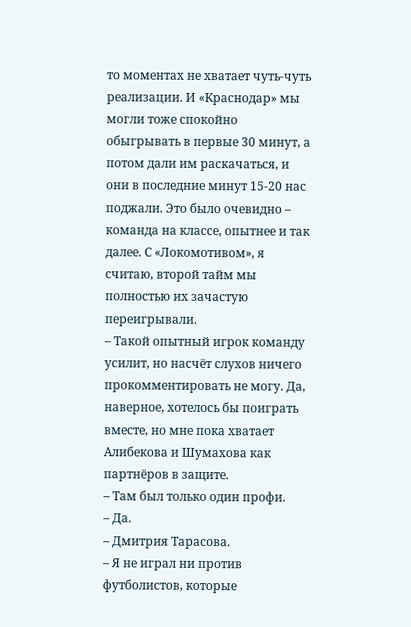то моментах не хватает чуть-чуть реализации. И «Краснодар» мы могли тоже спокойно обыгрывать в первые 30 минут, а потом дали им раскачаться, и они в последние минут 15-20 нас поджали. Это было очевидно – команда на классе, опытнее и так далее. С «Локомотивом», я считаю, второй тайм мы полностью их зачастую переигрывали.
– Такой опытный игрок команду усилит, но насчёт слухов ничего прокомментировать не могу. Да, наверное, хотелось бы поиграть вместе, но мне пока хватает Алибекова и Шумахова как партнёров в защите.
– Там был только один профи.
– Да.
– Дмитрия Тарасова.
– Я не играл ни против футболистов, которые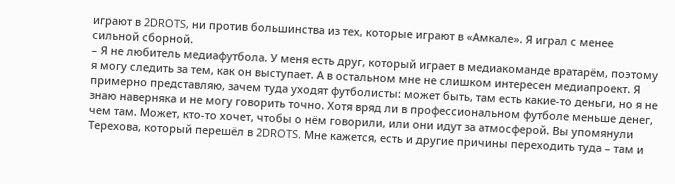играют в 2DROTS, ни против большинства из тех, которые играют в «Амкале». Я играл с менее сильной сборной.
– Я не любитель медиафутбола. У меня есть друг, который играет в медиакоманде вратарём, поэтому я могу следить за тем, как он выступает. А в остальном мне не слишком интересен медиапроект. Я примерно представляю, зачем туда уходят футболисты: может быть, там есть какие-то деньги, но я не знаю наверняка и не могу говорить точно. Хотя вряд ли в профессиональном футболе меньше денег, чем там. Может, кто-то хочет, чтобы о нём говорили, или они идут за атмосферой. Вы упомянули Терехова, который перешёл в 2DROTS. Мне кажется, есть и другие причины переходить туда – там и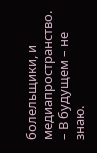болельщики, и медиапространство.
– В будущем – не знаю.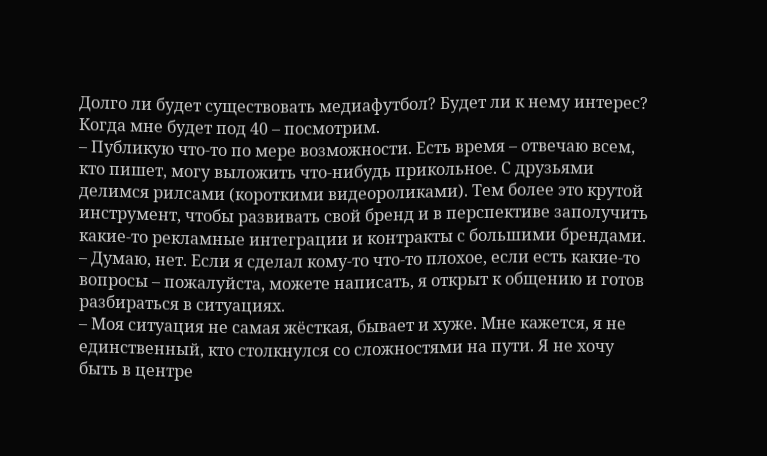Долго ли будет существовать медиафутбол? Будет ли к нему интерес? Когда мне будет под 40 – посмотрим.
– Публикую что-то по мере возможности. Есть время – отвечаю всем, кто пишет, могу выложить что-нибудь прикольное. С друзьями делимся рилсами (короткими видеороликами). Тем более это крутой инструмент, чтобы развивать свой бренд и в перспективе заполучить какие-то рекламные интеграции и контракты с большими брендами.
– Думаю, нет. Если я сделал кому-то что-то плохое, если есть какие-то вопросы – пожалуйста, можете написать, я открыт к общению и готов разбираться в ситуациях.
– Моя ситуация не самая жёсткая, бывает и хуже. Мне кажется, я не единственный, кто столкнулся со сложностями на пути. Я не хочу быть в центре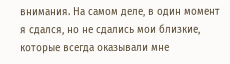внимания. На самом деле, в один момент я сдался, но не сдались мои близкие, которые всегда оказывали мне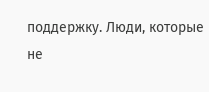поддержку. Люди, которые не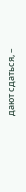дают сдаться, –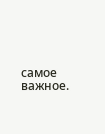самое важное.